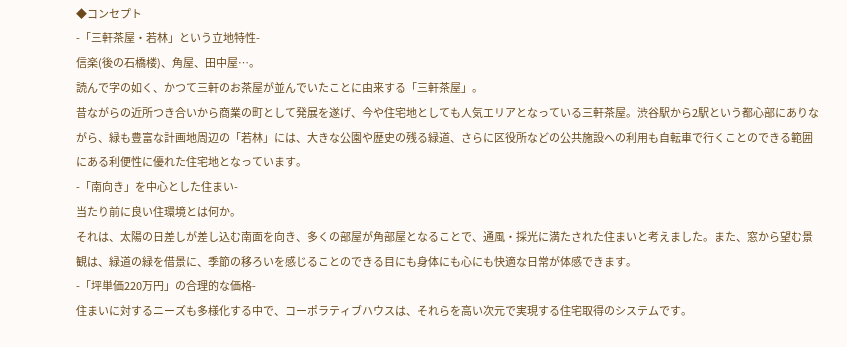◆コンセプト
-「三軒茶屋・若林」という立地特性-
信楽(後の石橋楼)、角屋、田中屋…。
読んで字の如く、かつて三軒のお茶屋が並んでいたことに由来する「三軒茶屋」。
昔ながらの近所つき合いから商業の町として発展を遂げ、今や住宅地としても人気エリアとなっている三軒茶屋。渋谷駅から2駅という都心部にありながら、緑も豊富な計画地周辺の「若林」には、大きな公園や歴史の残る緑道、さらに区役所などの公共施設への利用も自転車で行くことのできる範囲にある利便性に優れた住宅地となっています。
-「南向き」を中心とした住まい-
当たり前に良い住環境とは何か。
それは、太陽の日差しが差し込む南面を向き、多くの部屋が角部屋となることで、通風・採光に満たされた住まいと考えました。また、窓から望む景観は、緑道の緑を借景に、季節の移ろいを感じることのできる目にも身体にも心にも快適な日常が体感できます。
-「坪単価220万円」の合理的な価格-
住まいに対するニーズも多様化する中で、コーポラティブハウスは、それらを高い次元で実現する住宅取得のシステムです。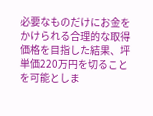必要なものだけにお金をかけられる合理的な取得価格を目指した結果、坪単価220万円を切ることを可能としま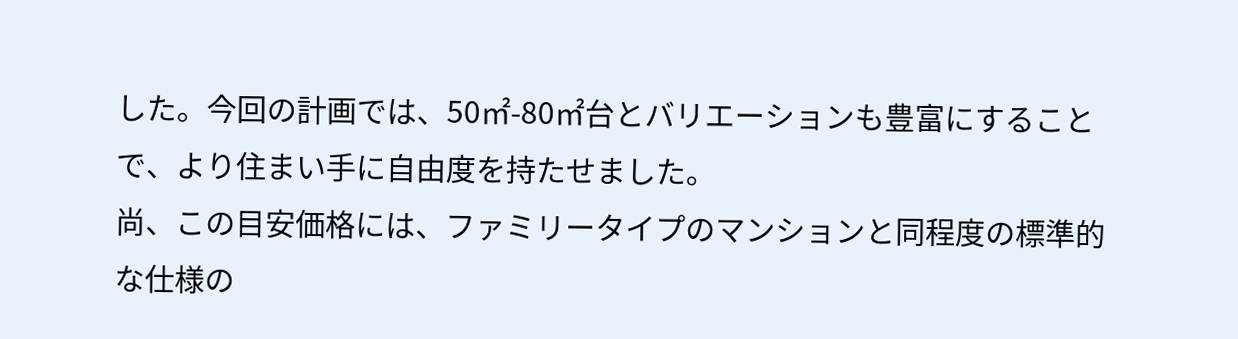した。今回の計画では、50㎡-80㎡台とバリエーションも豊富にすることで、より住まい手に自由度を持たせました。
尚、この目安価格には、ファミリータイプのマンションと同程度の標準的な仕様の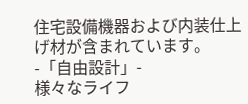住宅設備機器および内装仕上げ材が含まれています。
-「自由設計」-
様々なライフ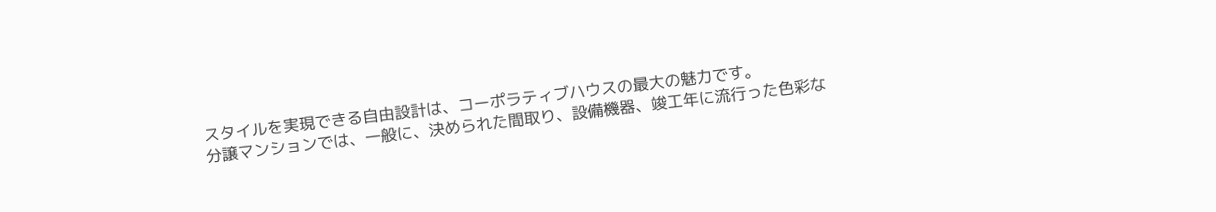スタイルを実現できる自由設計は、コーポラティブハウスの最大の魅力です。
分譲マンションでは、一般に、決められた間取り、設備機器、竣工年に流行った色彩な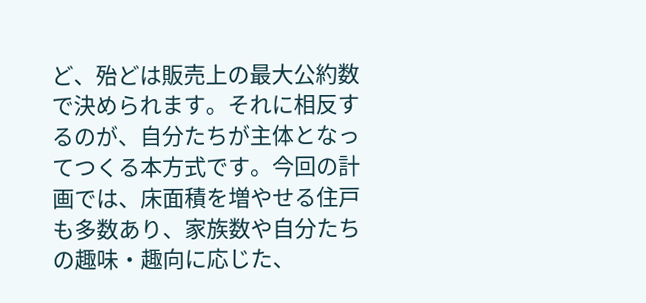ど、殆どは販売上の最大公約数で決められます。それに相反するのが、自分たちが主体となってつくる本方式です。今回の計画では、床面積を増やせる住戸も多数あり、家族数や自分たちの趣味・趣向に応じた、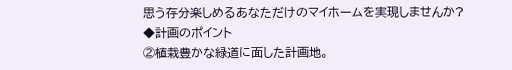思う存分楽しめるあなただけのマイホームを実現しませんか?
◆計画のポイント
②植栽豊かな緑道に面した計画地。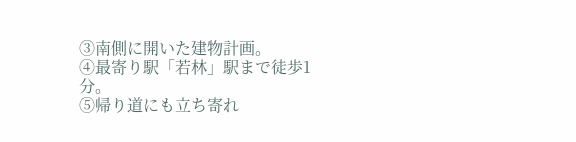③南側に開いた建物計画。
④最寄り駅「若林」駅まで徒歩1分。
⑤帰り道にも立ち寄れ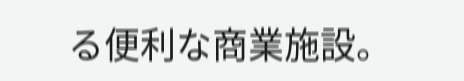る便利な商業施設。